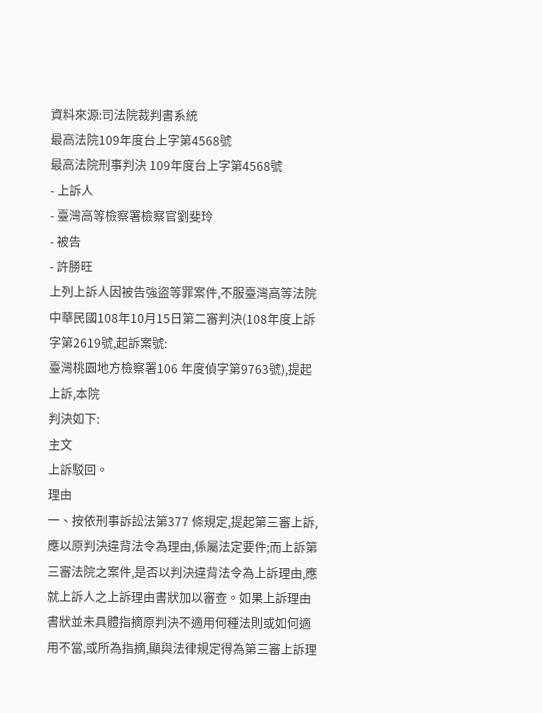資料來源:司法院裁判書系統
最高法院109年度台上字第4568號
最高法院刑事判決 109年度台上字第4568號
- 上訴人
- 臺灣高等檢察署檢察官劉斐玲
- 被告
- 許勝旺
上列上訴人因被告強盜等罪案件,不服臺灣高等法院中華民國108年10月15日第二審判決(108年度上訴字第2619號,起訴案號:
臺灣桃園地方檢察署106 年度偵字第9763號),提起上訴,本院
判決如下:
主文
上訴駁回。
理由
一、按依刑事訴訟法第377 條規定,提起第三審上訴,應以原判決違背法令為理由,係屬法定要件;而上訴第三審法院之案件,是否以判決違背法令為上訴理由,應就上訴人之上訴理由書狀加以審查。如果上訴理由書狀並未具體指摘原判決不適用何種法則或如何適用不當,或所為指摘,顯與法律規定得為第三審上訴理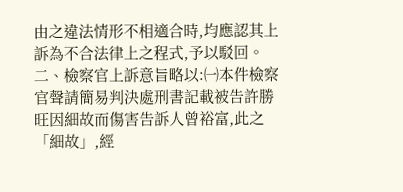由之違法情形不相適合時,均應認其上訴為不合法律上之程式,予以駁回。
二、檢察官上訴意旨略以:㈠本件檢察官聲請簡易判決處刑書記載被告許勝旺因細故而傷害告訴人曾裕富,此之「細故」,經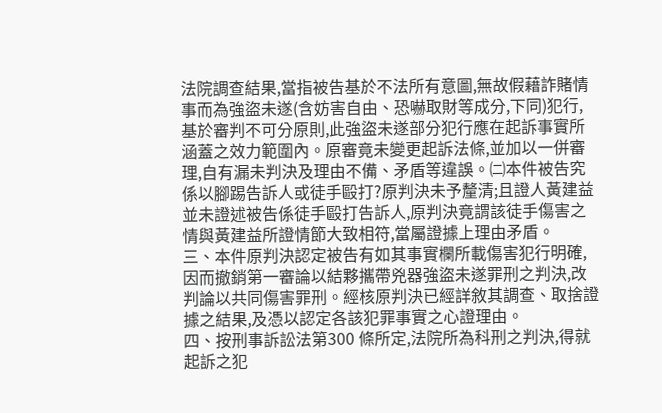法院調查結果,當指被告基於不法所有意圖,無故假藉詐賭情事而為強盜未遂(含妨害自由、恐嚇取財等成分,下同)犯行,基於審判不可分原則,此強盜未遂部分犯行應在起訴事實所涵蓋之效力範圍內。原審竟未變更起訴法條,並加以一併審理,自有漏未判決及理由不備、矛盾等違誤。㈡本件被告究係以腳踢告訴人或徒手毆打?原判決未予釐清;且證人黃建益並未證述被告係徒手毆打告訴人,原判決竟謂該徒手傷害之情與黃建益所證情節大致相符,當屬證據上理由矛盾。
三、本件原判決認定被告有如其事實欄所載傷害犯行明確,因而撤銷第一審論以結夥攜帶兇器強盜未遂罪刑之判決,改判論以共同傷害罪刑。經核原判決已經詳敘其調查、取捨證據之結果,及憑以認定各該犯罪事實之心證理由。
四、按刑事訴訟法第300 條所定,法院所為科刑之判決,得就起訴之犯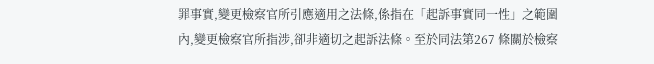罪事實,變更檢察官所引應適用之法條,係指在「起訴事實同一性」之範圍內,變更檢察官所指涉,卻非適切之起訴法條。至於同法第267 條關於檢察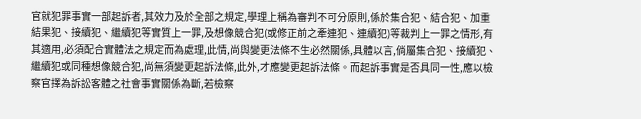官就犯罪事實一部起訴者,其效力及於全部之規定,學理上稱為審判不可分原則,係於集合犯、結合犯、加重結果犯、接續犯、繼續犯等實質上一罪,及想像競合犯(或修正前之牽連犯、連續犯)等裁判上一罪之情形,有其適用,必須配合實體法之規定而為處理,此情,尚與變更法條不生必然關係,具體以言,倘屬集合犯、接續犯、繼續犯或同種想像競合犯,尚無須變更起訴法條,此外,才應變更起訴法條。而起訴事實是否具同一性,應以檢察官擇為訴訟客體之社會事實關係為斷,若檢察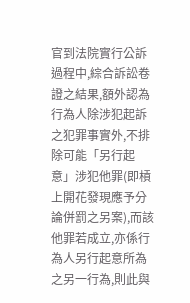官到法院實行公訴過程中,綜合訴訟卷證之結果,額外認為行為人除涉犯起訴之犯罪事實外,不排除可能「另行起意」涉犯他罪(即槓上開花發現應予分論併罰之另案),而該他罪若成立,亦係行為人另行起意所為之另一行為,則此與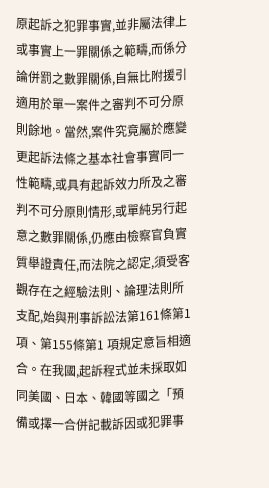原起訴之犯罪事實,並非屬法律上或事實上一罪關係之範疇,而係分論併罰之數罪關係,自無比附援引適用於單一案件之審判不可分原則餘地。當然,案件究竟屬於應變更起訴法條之基本社會事實同一性範疇,或具有起訴效力所及之審判不可分原則情形,或單純另行起意之數罪關係,仍應由檢察官負實質舉證責任,而法院之認定,須受客觀存在之經驗法則、論理法則所支配,始與刑事訴訟法第161條第1 項、第155條第1 項規定意旨相適合。在我國,起訴程式並未採取如同美國、日本、韓國等國之「預備或擇一合併記載訴因或犯罪事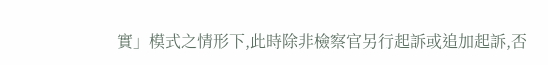實」模式之情形下,此時除非檢察官另行起訴或追加起訴,否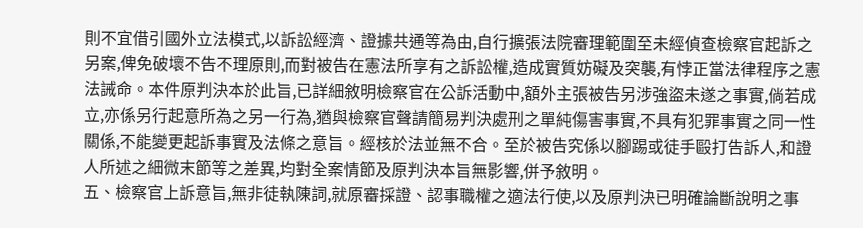則不宜借引國外立法模式,以訴訟經濟、證據共通等為由,自行擴張法院審理範圍至未經偵查檢察官起訴之另案,俾免破壞不告不理原則,而對被告在憲法所享有之訴訟權,造成實質妨礙及突襲,有悖正當法律程序之憲法誡命。本件原判決本於此旨,已詳細敘明檢察官在公訴活動中,額外主張被告另涉強盜未遂之事實,倘若成立,亦係另行起意所為之另一行為,猶與檢察官聲請簡易判決處刑之單純傷害事實,不具有犯罪事實之同一性關係,不能變更起訴事實及法條之意旨。經核於法並無不合。至於被告究係以腳踢或徒手毆打告訴人,和證人所述之細微末節等之差異,均對全案情節及原判決本旨無影響,併予敘明。
五、檢察官上訴意旨,無非徒執陳詞,就原審採證、認事職權之適法行使,以及原判決已明確論斷說明之事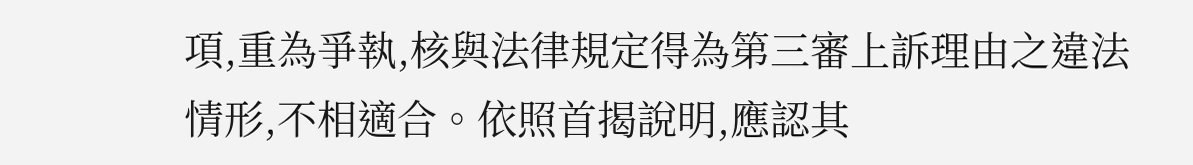項,重為爭執,核與法律規定得為第三審上訴理由之違法情形,不相適合。依照首揭說明,應認其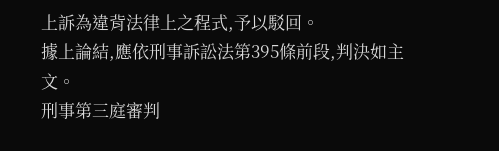上訴為違背法律上之程式,予以駁回。
據上論結,應依刑事訴訟法第395條前段,判決如主文。
刑事第三庭審判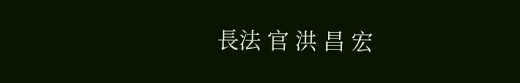長法 官 洪 昌 宏